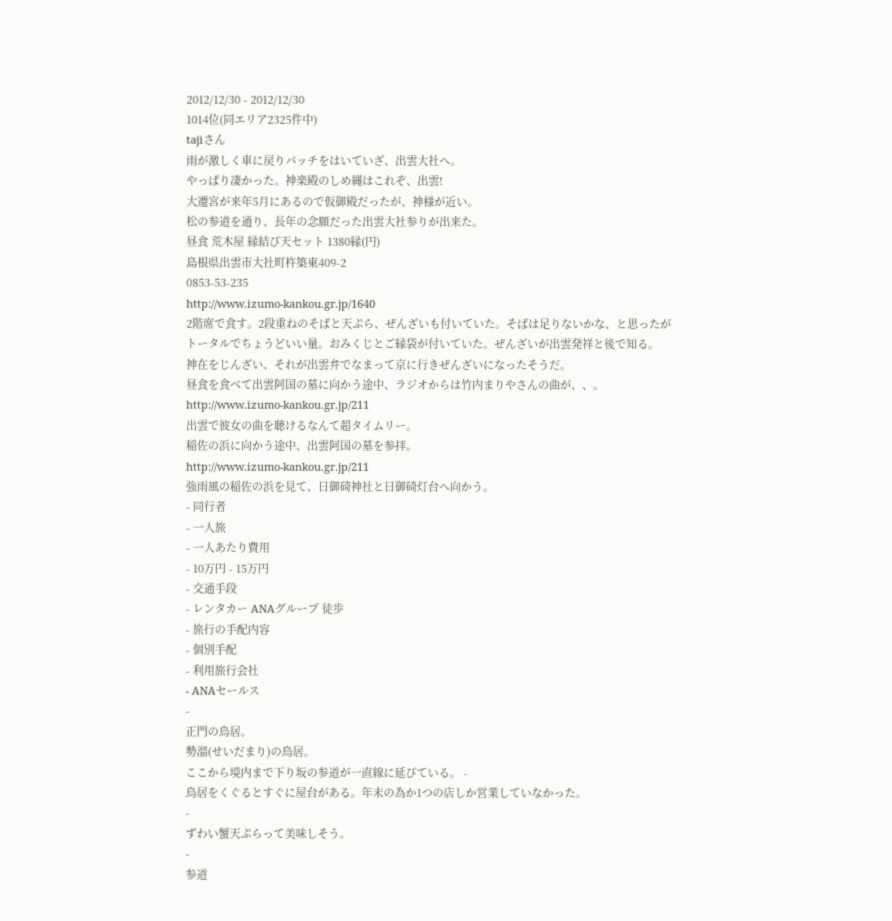2012/12/30 - 2012/12/30
1014位(同エリア2325件中)
tajiさん
雨が激しく車に戻りパッチをはいていざ、出雲大社へ。
やっぱり凄かった。神楽殿のしめ縄はこれぞ、出雲!
大遷宮が来年5月にあるので仮御殿だったが、神様が近い。
松の参道を通り、長年の念願だった出雲大社参りが出来た。
昼食 荒木屋 縁結び天セット 1380縁(円)
島根県出雲市大社町杵築東409-2
0853-53-235
http://www.izumo-kankou.gr.jp/1640
2階席で食す。2段重ねのそばと天ぷら、ぜんざいも付いていた。そばは足りないかな、と思ったが
トータルでちょうどいい量。おみくじとご縁袋が付いていた。ぜんざいが出雲発祥と後で知る。
神在をじんざい、それが出雲弁でなまって京に行きぜんざいになったそうだ。
昼食を食べて出雲阿国の墓に向かう途中、ラジオからは竹内まりやさんの曲が、、。
http://www.izumo-kankou.gr.jp/211
出雲で彼女の曲を聴けるなんて超タイムリー。
稲佐の浜に向かう途中、出雲阿国の墓を参拝。
http://www.izumo-kankou.gr.jp/211
強雨風の稲佐の浜を見て、日御碕神社と日御碕灯台へ向かう。
- 同行者
- 一人旅
- 一人あたり費用
- 10万円 - 15万円
- 交通手段
- レンタカー ANAグループ 徒歩
- 旅行の手配内容
- 個別手配
- 利用旅行会社
- ANAセールス
-
正門の鳥居。
勢溜(せいだまり)の鳥居。
ここから境内まで下り坂の参道が一直線に延びている。 -
鳥居をくぐるとすぐに屋台がある。年末の為か1つの店しか営業していなかった。
-
ずわい蟹天ぷらって美味しそう。
-
参道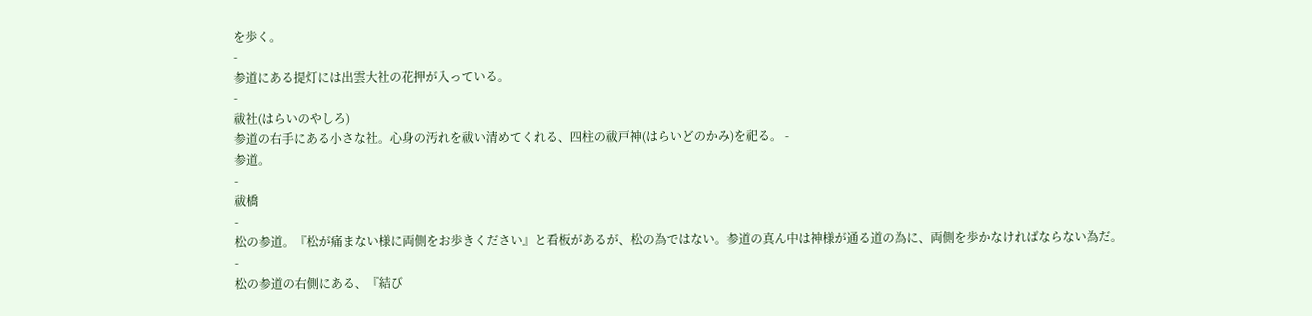を歩く。
-
参道にある提灯には出雲大社の花押が入っている。
-
祓社(はらいのやしろ)
参道の右手にある小さな社。心身の汚れを祓い清めてくれる、四柱の祓戸神(はらいどのかみ)を祀る。 -
参道。
-
祓橋
-
松の参道。『松が痛まない様に両側をお歩きください』と看板があるが、松の為ではない。参道の真ん中は神様が通る道の為に、両側を歩かなければならない為だ。
-
松の参道の右側にある、『結び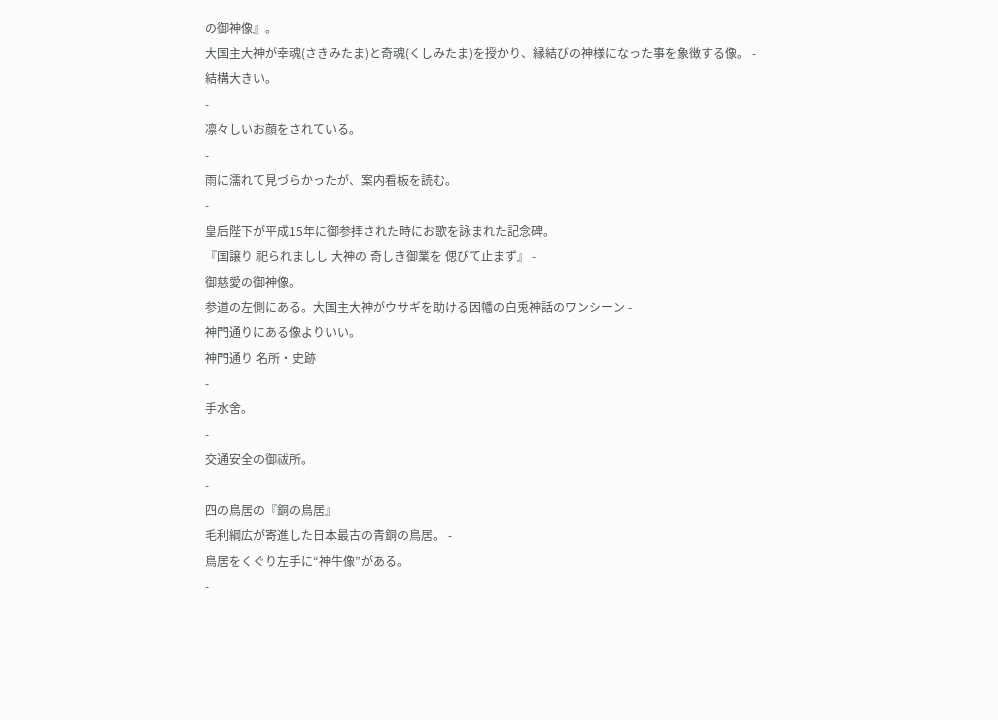の御神像』。
大国主大神が幸魂(さきみたま)と奇魂(くしみたま)を授かり、縁結びの神様になった事を象徴する像。 -
結構大きい。
-
凛々しいお顔をされている。
-
雨に濡れて見づらかったが、案内看板を読む。
-
皇后陛下が平成15年に御参拝された時にお歌を詠まれた記念碑。
『国譲り 祀られましし 大神の 奇しき御業を 偲びて止まず』 -
御慈愛の御神像。
参道の左側にある。大国主大神がウサギを助ける因幡の白兎神話のワンシーン -
神門通りにある像よりいい。
神門通り 名所・史跡
-
手水舍。
-
交通安全の御祓所。
-
四の鳥居の『銅の鳥居』
毛利綱広が寄進した日本最古の青銅の鳥居。 -
鳥居をくぐり左手に“神牛像”がある。
-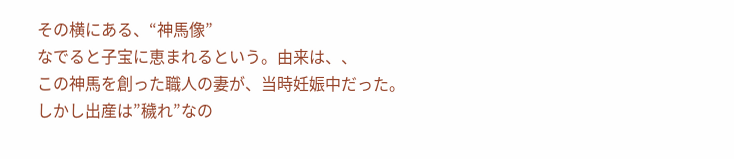その横にある、“神馬像”
なでると子宝に恵まれるという。由来は、、
この神馬を創った職人の妻が、当時妊娠中だった。
しかし出産は”穢れ”なの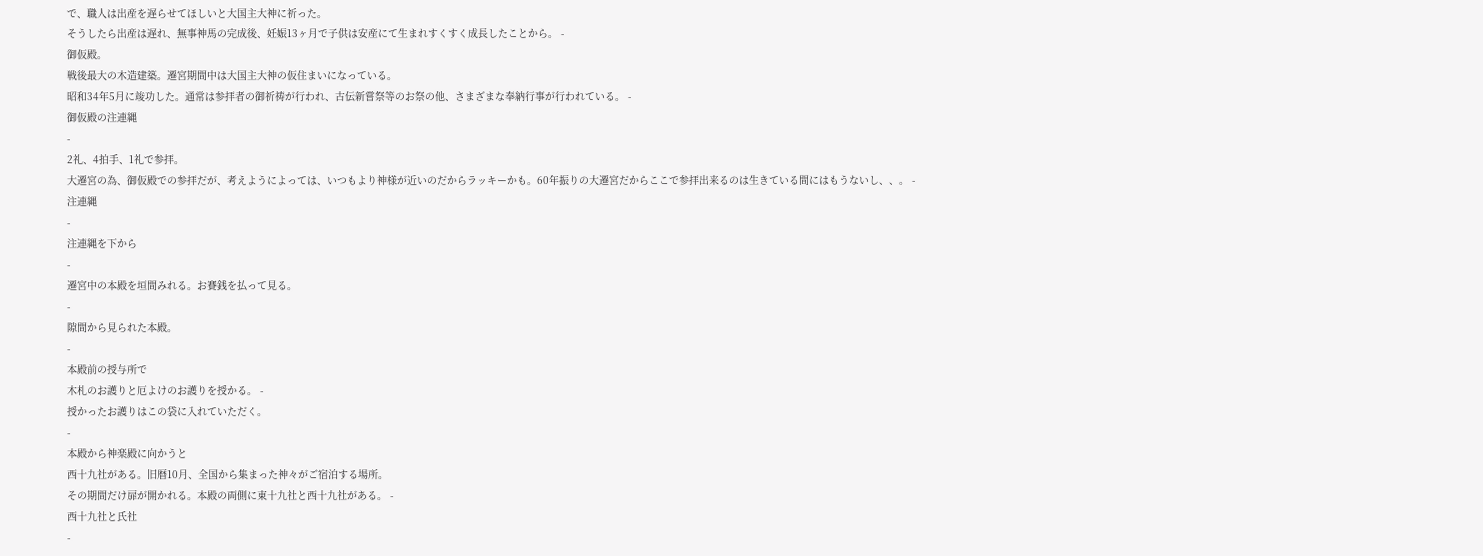で、職人は出産を遅らせてほしいと大国主大神に祈った。
そうしたら出産は遅れ、無事神馬の完成後、妊娠13ヶ月で子供は安産にて生まれすくすく成長したことから。 -
御仮殿。
戦後最大の木造建築。遷宮期間中は大国主大神の仮住まいになっている。
昭和34年5月に竣功した。通常は参拝者の御祈祷が行われ、古伝新嘗祭等のお祭の他、さまざまな奉納行事が行われている。 -
御仮殿の注連縄
-
2礼、4拍手、1礼で参拝。
大遷宮の為、御仮殿での参拝だが、考えようによっては、いつもより神様が近いのだからラッキーかも。60年振りの大遷宮だからここで参拝出来るのは生きている間にはもうないし、、。 -
注連縄
-
注連縄を下から
-
遷宮中の本殿を垣間みれる。お賽銭を払って見る。
-
隙間から見られた本殿。
-
本殿前の授与所で
木札のお護りと厄よけのお護りを授かる。 -
授かったお護りはこの袋に入れていただく。
-
本殿から神楽殿に向かうと
西十九社がある。旧暦10月、全国から集まった神々がご宿泊する場所。
その期間だけ扉が開かれる。本殿の両側に東十九社と西十九社がある。 -
西十九社と氏社
-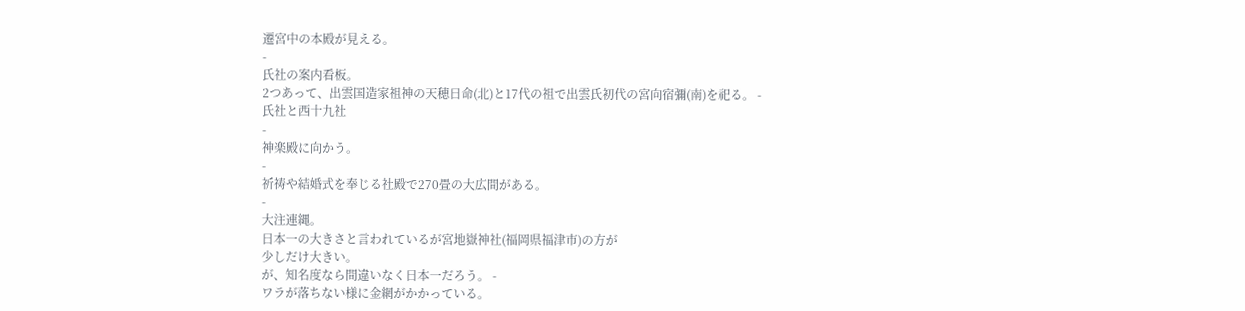遷宮中の本殿が見える。
-
氏社の案内看板。
2つあって、出雲国造家祖神の天穂日命(北)と17代の祖で出雲氏初代の宮向宿彌(南)を祀る。 -
氏社と西十九社
-
神楽殿に向かう。
-
祈祷や結婚式を奉じる社殿で270畳の大広間がある。
-
大注連縄。
日本一の大きさと言われているが宮地嶽神社(福岡県福津市)の方が
少しだけ大きい。
が、知名度なら間違いなく日本一だろう。 -
ワラが落ちない様に金網がかかっている。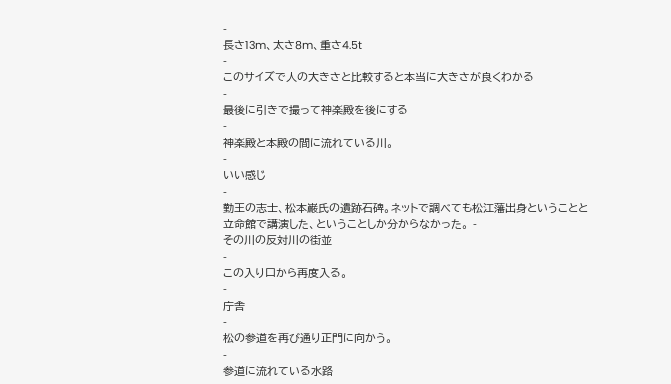-
長さ13m、太さ8m、重さ4.5t
-
このサイズで人の大きさと比較すると本当に大きさが良くわかる
-
最後に引きで撮って神楽殿を後にする
-
神楽殿と本殿の間に流れている川。
-
いい感じ
-
勤王の志士、松本巌氏の遺跡石碑。ネットで調べても松江藩出身ということと
立命館で講演した、ということしか分からなかった。 -
その川の反対川の街並
-
この入り口から再度入る。
-
庁舎
-
松の参道を再び通り正門に向かう。
-
参道に流れている水路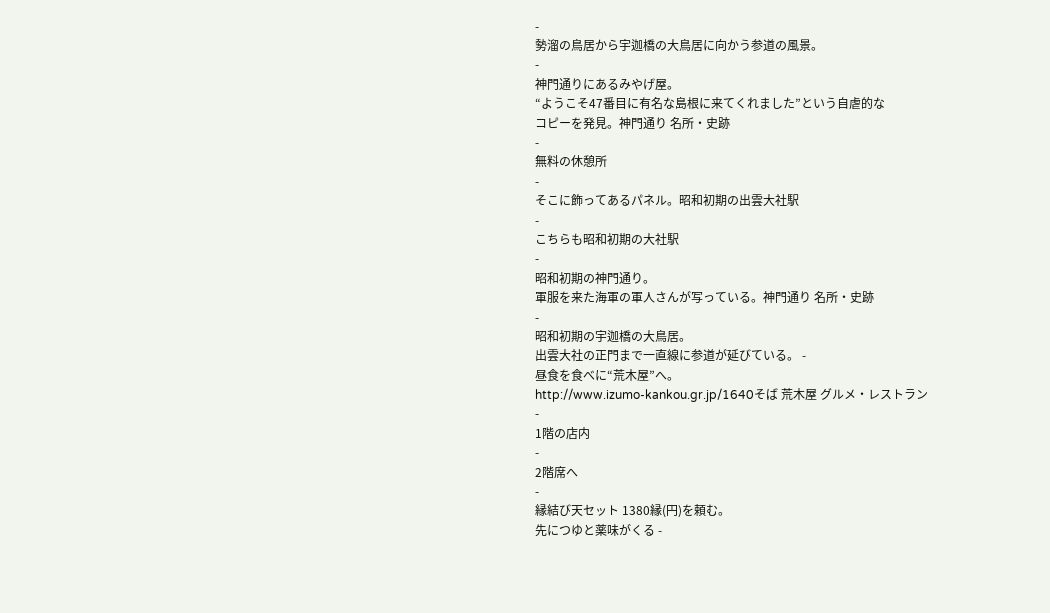-
勢溜の鳥居から宇迦橋の大鳥居に向かう参道の風景。
-
神門通りにあるみやげ屋。
“ようこそ47番目に有名な島根に来てくれました”という自虐的な
コピーを発見。神門通り 名所・史跡
-
無料の休憩所
-
そこに飾ってあるパネル。昭和初期の出雲大社駅
-
こちらも昭和初期の大社駅
-
昭和初期の神門通り。
軍服を来た海軍の軍人さんが写っている。神門通り 名所・史跡
-
昭和初期の宇迦橋の大鳥居。
出雲大社の正門まで一直線に参道が延びている。 -
昼食を食べに“荒木屋”へ。
http://www.izumo-kankou.gr.jp/1640そば 荒木屋 グルメ・レストラン
-
1階の店内
-
2階席へ
-
縁結び天セット 1380縁(円)を頼む。
先につゆと薬味がくる -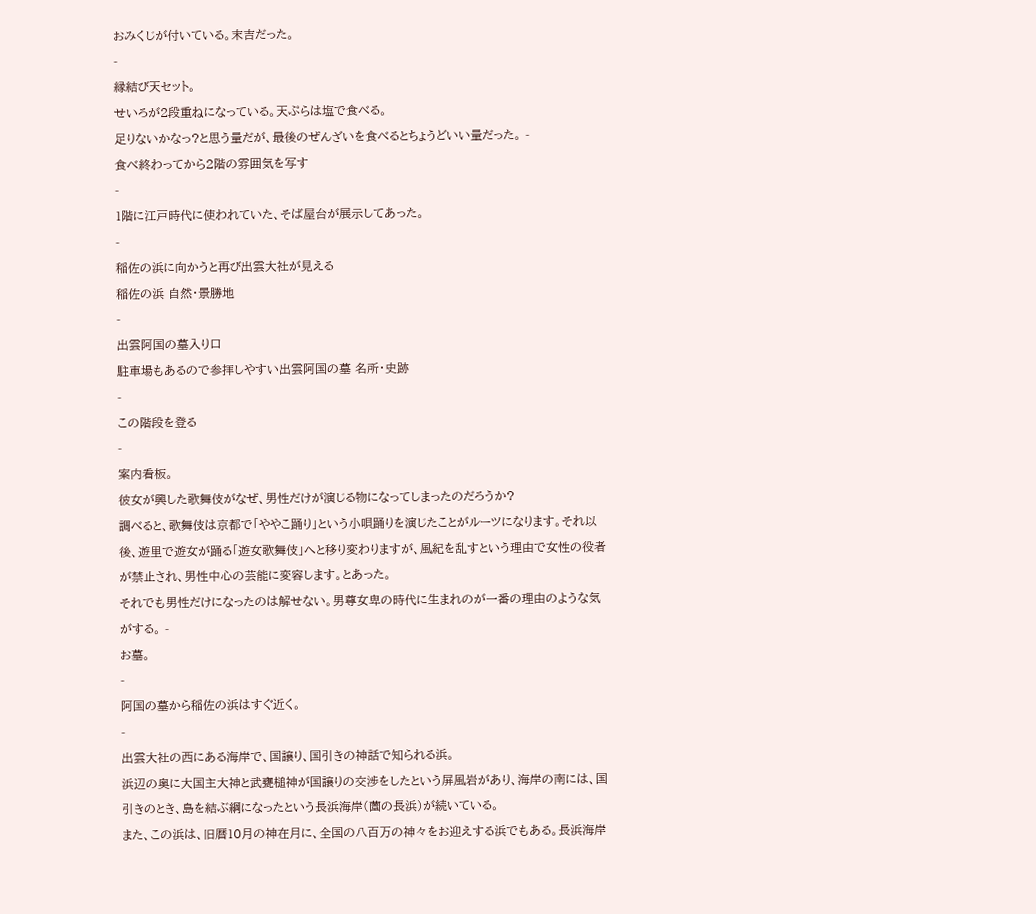おみくじが付いている。末吉だった。
-
縁結び天セット。
せいろが2段重ねになっている。天ぷらは塩で食べる。
足りないかなっ?と思う量だが、最後のぜんざいを食べるとちょうどいい量だった。 -
食べ終わってから2階の雰囲気を写す
-
1階に江戸時代に使われていた、そば屋台が展示してあった。
-
稲佐の浜に向かうと再び出雲大社が見える
稲佐の浜 自然・景勝地
-
出雲阿国の墓入り口
駐車場もあるので参拝しやすい出雲阿国の墓 名所・史跡
-
この階段を登る
-
案内看板。
彼女が興した歌舞伎がなぜ、男性だけが演じる物になってしまったのだろうか?
調べると、歌舞伎は京都で「ややこ踊り」という小唄踊りを演じたことがルーツになります。それ以後、遊里で遊女が踊る「遊女歌舞伎」へと移り変わりますが、風紀を乱すという理由で女性の役者が禁止され、男性中心の芸能に変容します。とあった。
それでも男性だけになったのは解せない。男尊女卑の時代に生まれのが一番の理由のような気がする。 -
お墓。
-
阿国の墓から稲佐の浜はすぐ近く。
-
出雲大社の西にある海岸で、国譲り、国引きの神話で知られる浜。
浜辺の奥に大国主大神と武甕槌神が国譲りの交渉をしたという屏風岩があり、海岸の南には、国引きのとき、島を結ぶ綱になったという長浜海岸(薗の長浜)が続いている。
また、この浜は、旧暦10月の神在月に、全国の八百万の神々をお迎えする浜でもある。長浜海岸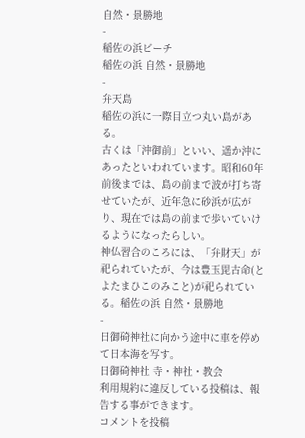自然・景勝地
-
稲佐の浜ビーチ
稲佐の浜 自然・景勝地
-
弁天島
稲佐の浜に一際目立つ丸い島がある。
古くは「沖御前」といい、遥か沖にあったといわれています。昭和60年前後までは、島の前まで波が打ち寄せていたが、近年急に砂浜が広がり、現在では島の前まで歩いていけるようになったらしい。
神仏習合のころには、「弁財天」が祀られていたが、今は豊玉毘古命(とよたまひこのみこと)が祀られている。稲佐の浜 自然・景勝地
-
日御碕神社に向かう途中に車を停めて日本海を写す。
日御碕神社 寺・神社・教会
利用規約に違反している投稿は、報告する事ができます。
コメントを投稿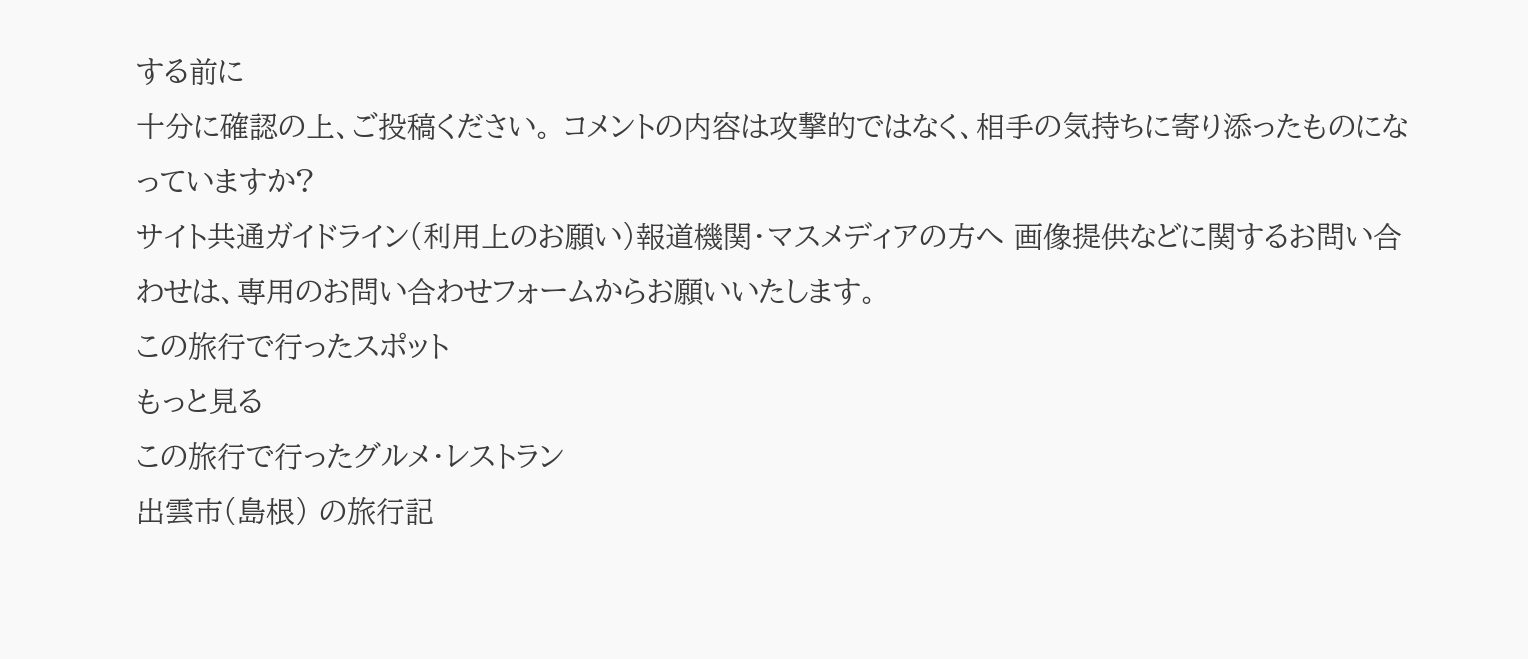する前に
十分に確認の上、ご投稿ください。 コメントの内容は攻撃的ではなく、相手の気持ちに寄り添ったものになっていますか?
サイト共通ガイドライン(利用上のお願い)報道機関・マスメディアの方へ 画像提供などに関するお問い合わせは、専用のお問い合わせフォームからお願いいたします。
この旅行で行ったスポット
もっと見る
この旅行で行ったグルメ・レストラン
出雲市(島根) の旅行記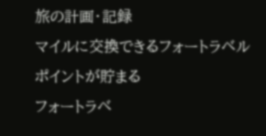旅の計画・記録
マイルに交換できるフォートラベルポイントが貯まる
フォートラベ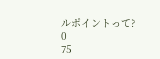ルポイントって?
0
75